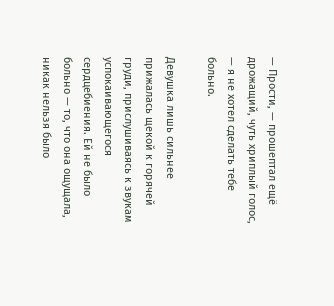— Прости, — прошептал ещё дрожащий, чуть хриплый голос, — я не хотел сделать тебе больно.

Девушка лишь сильнее прижалась щекой к горячей груди, прислушиваясь к звукам успокаивающегося сердцебиения. Ей не было больно — то, что она ощущала, никак нельзя было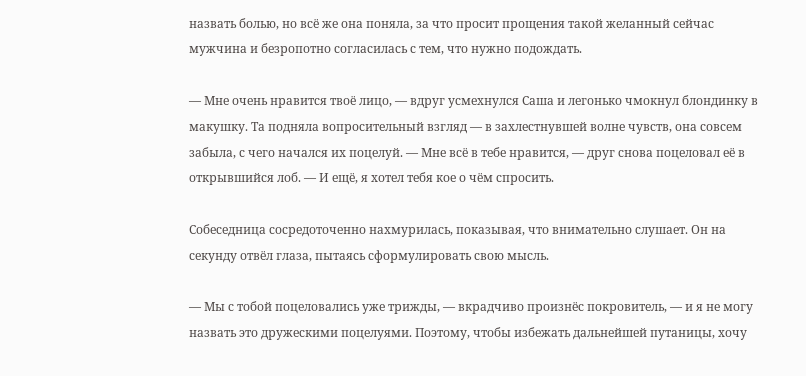назвать болью, но всё же она поняла, за что просит прощения такой желанный сейчас мужчина и безропотно согласилась с тем, что нужно подождать.

— Мне очень нравится твоё лицо, — вдруг усмехнулся Саша и легонько чмокнул блондинку в макушку. Та подняла вопросительный взгляд — в захлестнувшей волне чувств, она совсем забыла, с чего начался их поцелуй. — Мне всё в тебе нравится, — друг снова поцеловал её в открывшийся лоб. — И ещё, я хотел тебя кое о чём спросить.

Собеседница сосредоточенно нахмурилась, показывая, что внимательно слушает. Он на секунду отвёл глаза, пытаясь сформулировать свою мысль.

— Мы с тобой поцеловались уже трижды, — вкрадчиво произнёс покровитель, — и я не могу назвать это дружескими поцелуями. Поэтому, чтобы избежать дальнейшей путаницы, хочу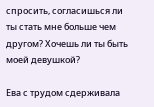спросить, согласишься ли ты стать мне больше чем другом? Хочешь ли ты быть моей девушкой?

Ева с трудом сдерживала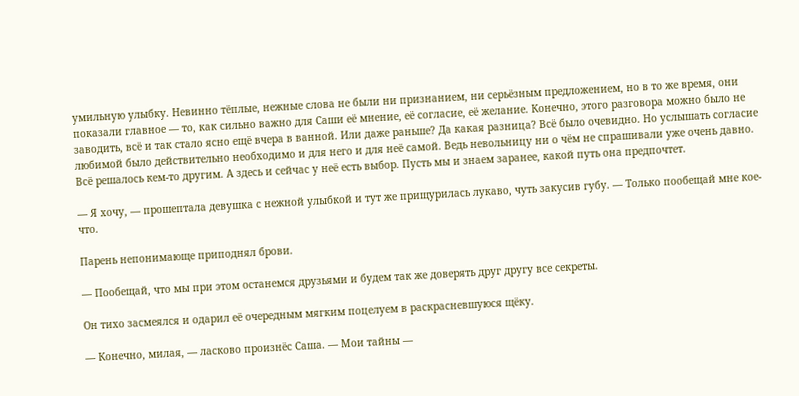умильную улыбку. Невинно тёплые, нежные слова не были ни признанием, ни серьёзным предложением, но в то же время, они показали главное — то, как сильно важно для Саши её мнение, её согласие, её желание. Конечно, этого разговора можно было не заводить, всё и так стало ясно ещё вчера в ванной. Или даже раньше? Да какая разница? Всё было очевидно. Но услышать согласие любимой было действительно необходимо и для него и для неё самой. Ведь невольницу ни о чём не спрашивали уже очень давно. Всё решалось кем-то другим. А здесь и сейчас у неё есть выбор. Пусть мы и знаем заранее, какой путь она предпочтет.

— Я хочу, — прошептала девушка с нежной улыбкой и тут же прищурилась лукаво, чуть закусив губу. — Только пообещай мне кое-что.

Парень непонимающе приподнял брови.

— Пообещай, что мы при этом останемся друзьями и будем так же доверять друг другу все секреты.

Он тихо засмеялся и одарил её очередным мягким поцелуем в раскрасневшуюся щёку.

— Конечно, милая, — ласково произнёс Саша. — Мои тайны —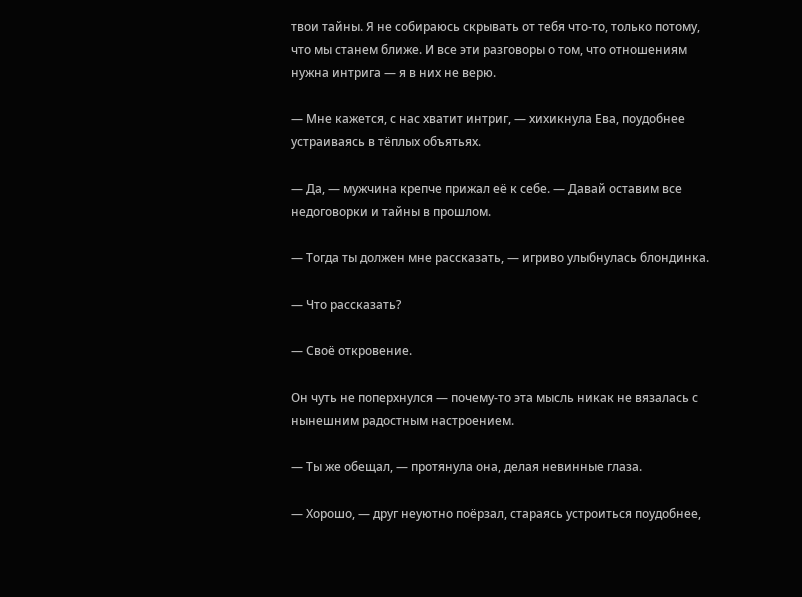твои тайны. Я не собираюсь скрывать от тебя что-то, только потому, что мы станем ближе. И все эти разговоры о том, что отношениям нужна интрига — я в них не верю.

— Мне кажется, с нас хватит интриг, — хихикнула Ева, поудобнее устраиваясь в тёплых объятьях.

— Да, — мужчина крепче прижал её к себе. — Давай оставим все недоговорки и тайны в прошлом.

— Тогда ты должен мне рассказать, — игриво улыбнулась блондинка.

— Что рассказать?

— Своё откровение.

Он чуть не поперхнулся — почему-то эта мысль никак не вязалась с нынешним радостным настроением.

— Ты же обещал, — протянула она, делая невинные глаза.

— Хорошо, — друг неуютно поёрзал, стараясь устроиться поудобнее,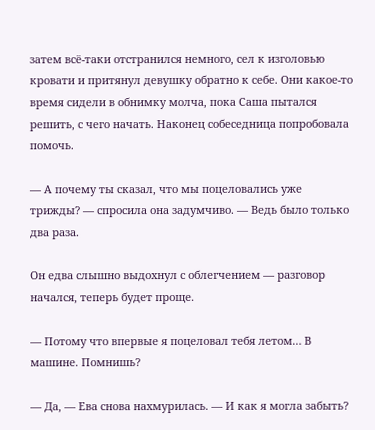затем всё-таки отстранился немного, сел к изголовью кровати и притянул девушку обратно к себе. Они какое-то время сидели в обнимку молча, пока Саша пытался решить, с чего начать. Наконец собеседница попробовала помочь.

— А почему ты сказал, что мы поцеловались уже трижды? — спросила она задумчиво. — Ведь было только два раза.

Он едва слышно выдохнул с облегчением — разговор начался, теперь будет проще.

— Потому что впервые я поцеловал тебя летом… В машине. Помнишь?

— Да, — Ева снова нахмурилась. — И как я могла забыть?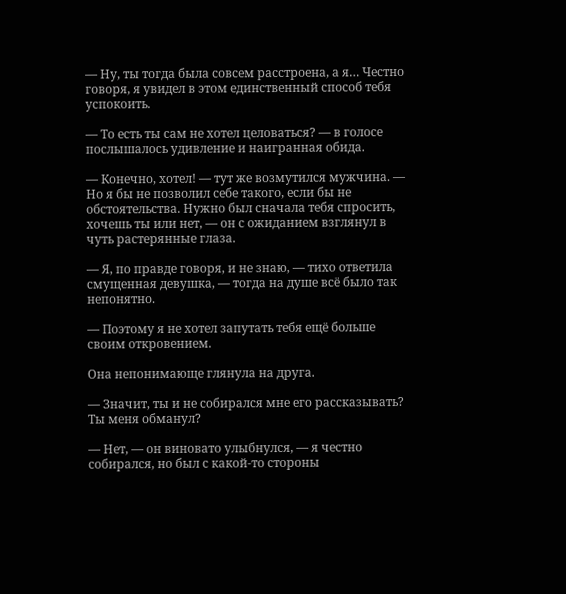— Ну, ты тогда была совсем расстроена, а я… Честно говоря, я увидел в этом единственный способ тебя успокоить.

— То есть ты сам не хотел целоваться? — в голосе послышалось удивление и наигранная обида.

— Конечно, хотел! — тут же возмутился мужчина. — Но я бы не позволил себе такого, если бы не обстоятельства. Нужно был сначала тебя спросить, хочешь ты или нет, — он с ожиданием взглянул в чуть растерянные глаза.

— Я, по правде говоря, и не знаю, — тихо ответила смущенная девушка, — тогда на душе всё было так непонятно.

— Поэтому я не хотел запутать тебя ещё больше своим откровением.

Она непонимающе глянула на друга.

— Значит, ты и не собирался мне его рассказывать? Ты меня обманул?

— Нет, — он виновато улыбнулся, — я честно собирался, но был с какой-то стороны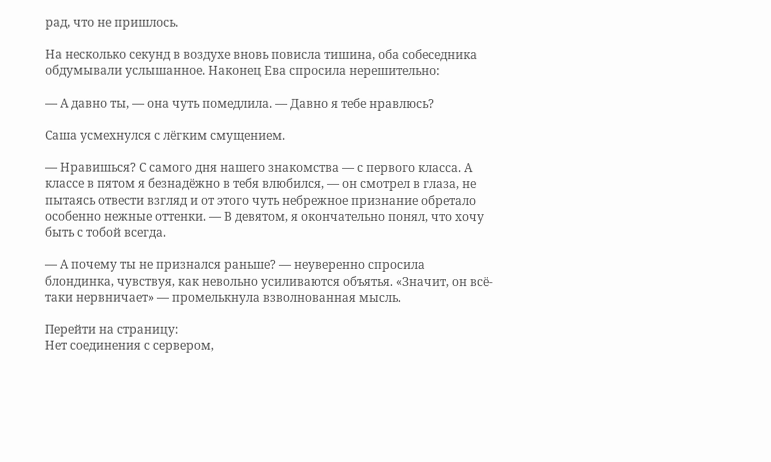рад, что не пришлось.

На несколько секунд в воздухе вновь повисла тишина, оба собеседника обдумывали услышанное. Наконец Ева спросила нерешительно:

— А давно ты, — она чуть помедлила. — Давно я тебе нравлюсь?

Саша усмехнулся с лёгким смущением.

— Нравишься? С самого дня нашего знакомства — с первого класса. А классе в пятом я безнадёжно в тебя влюбился, — он смотрел в глаза, не пытаясь отвести взгляд и от этого чуть небрежное признание обретало особенно нежные оттенки. — В девятом, я окончательно понял, что хочу быть с тобой всегда.

— А почему ты не признался раньше? — неуверенно спросила блондинка, чувствуя, как невольно усиливаются объятья. «Значит, он всё-таки нервничает» — промелькнула взволнованная мысль.

Перейти на страницу:
Нет соединения с сервером,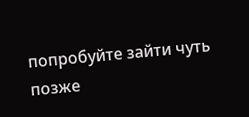попробуйте зайти чуть позже